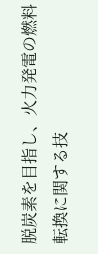脱炭素を目指し、火力発電の燃料転換に関する技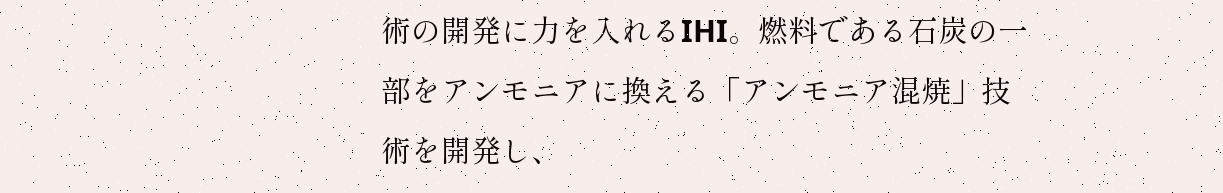術の開発に力を入れるIHI。燃料である石炭の一部をアンモニアに換える「アンモニア混焼」技術を開発し、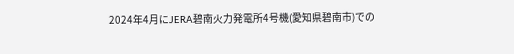2024年4月にJERA碧南火力発電所4号機(愛知県碧南市)での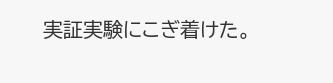実証実験にこぎ着けた。